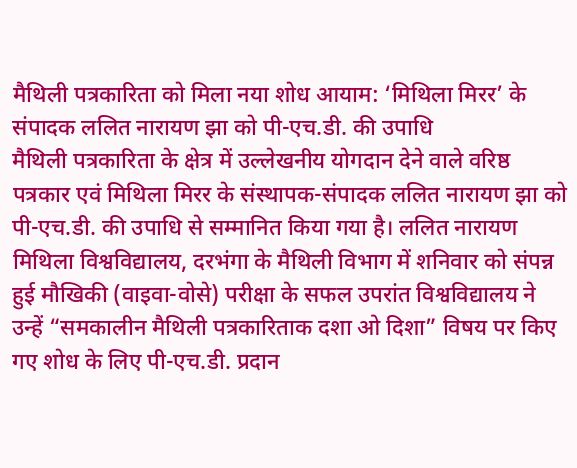मैथिली पत्रकारिता को मिला नया शोध आयाम: ‘मिथिला मिरर’ के संपादक ललित नारायण झा को पी-एच.डी. की उपाधि
मैथिली पत्रकारिता के क्षेत्र में उल्लेखनीय योगदान देने वाले वरिष्ठ पत्रकार एवं मिथिला मिरर के संस्थापक-संपादक ललित नारायण झा को पी-एच.डी. की उपाधि से सम्मानित किया गया है। ललित नारायण मिथिला विश्वविद्यालय, दरभंगा के मैथिली विभाग में शनिवार को संपन्न हुई मौखिकी (वाइवा-वोसे) परीक्षा के सफल उपरांत विश्वविद्यालय ने उन्हें “समकालीन मैथिली पत्रकारिताक दशा ओ दिशा” विषय पर किए गए शोध के लिए पी-एच.डी. प्रदान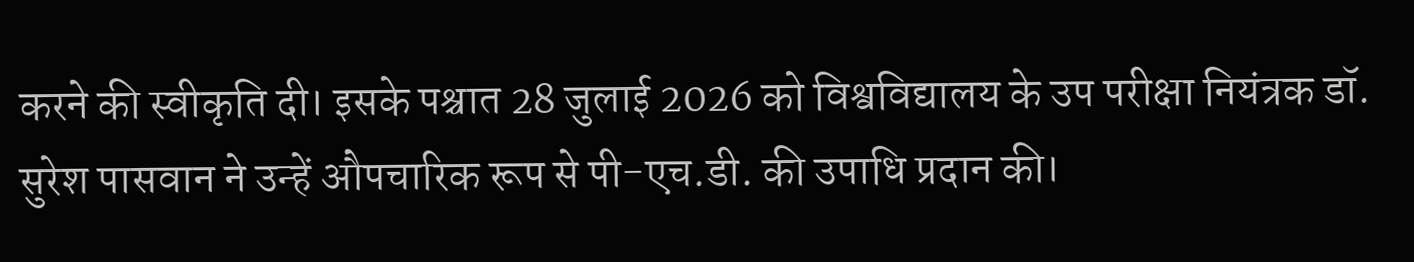करने की स्वीकृति दी। इसके पश्चात 28 जुलाई 2026 को विश्वविद्यालय के उप परीक्षा नियंत्रक डॉ. सुरेश पासवान ने उन्हें औपचारिक रूप से पी-एच.डी. की उपाधि प्रदान की।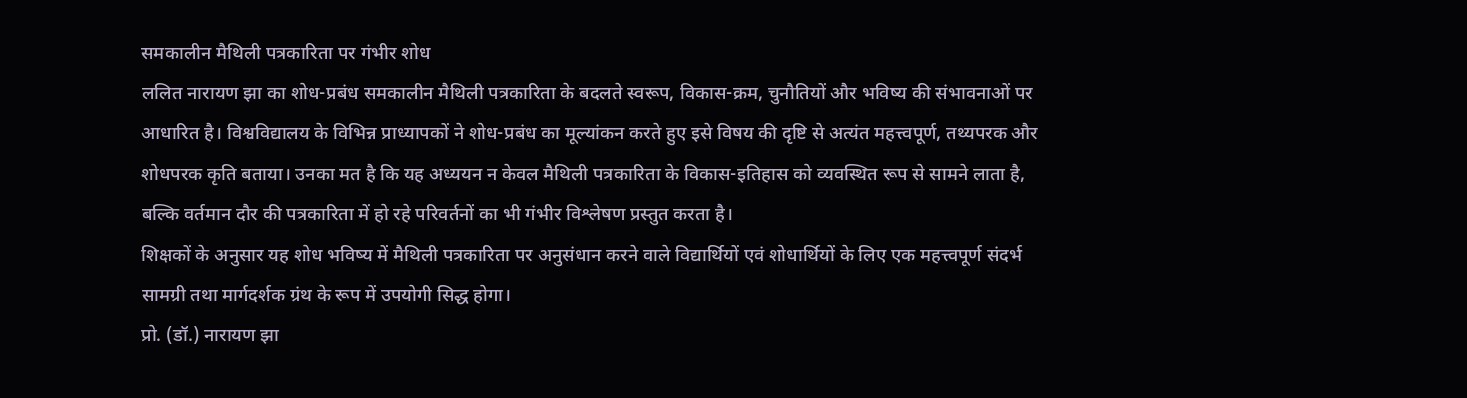समकालीन मैथिली पत्रकारिता पर गंभीर शोध
ललित नारायण झा का शोध-प्रबंध समकालीन मैथिली पत्रकारिता के बदलते स्वरूप, विकास-क्रम, चुनौतियों और भविष्य की संभावनाओं पर आधारित है। विश्वविद्यालय के विभिन्न प्राध्यापकों ने शोध-प्रबंध का मूल्यांकन करते हुए इसे विषय की दृष्टि से अत्यंत महत्त्वपूर्ण, तथ्यपरक और शोधपरक कृति बताया। उनका मत है कि यह अध्ययन न केवल मैथिली पत्रकारिता के विकास-इतिहास को व्यवस्थित रूप से सामने लाता है, बल्कि वर्तमान दौर की पत्रकारिता में हो रहे परिवर्तनों का भी गंभीर विश्लेषण प्रस्तुत करता है।
शिक्षकों के अनुसार यह शोध भविष्य में मैथिली पत्रकारिता पर अनुसंधान करने वाले विद्यार्थियों एवं शोधार्थियों के लिए एक महत्त्वपूर्ण संदर्भ सामग्री तथा मार्गदर्शक ग्रंथ के रूप में उपयोगी सिद्ध होगा।
प्रो. (डॉ.) नारायण झा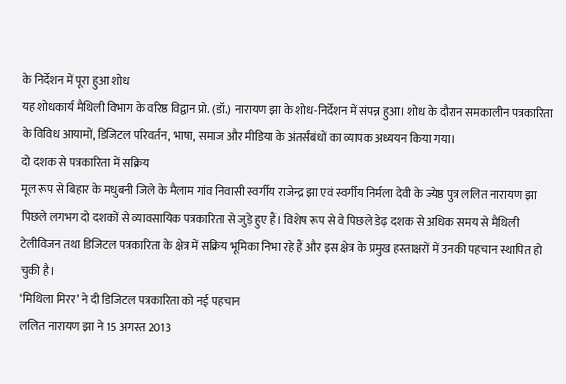के निर्देशन में पूरा हुआ शोध
यह शोधकार्य मैथिली विभाग के वरिष्ठ विद्वान प्रो. (डॉ.) नारायण झा के शोध-निर्देशन में संपन्न हुआ। शोध के दौरान समकालीन पत्रकारिता के विविध आयामों, डिजिटल परिवर्तन, भाषा, समाज और मीडिया के अंतर्संबंधों का व्यापक अध्ययन किया गया।
दो दशक से पत्रकारिता में सक्रिय
मूल रूप से बिहार के मधुबनी जिले के मैलाम गांव निवासी स्वर्गीय राजेन्द्र झा एवं स्वर्गीय निर्मला देवी के ज्येष्ठ पुत्र ललित नारायण झा पिछले लगभग दो दशकों से व्यावसायिक पत्रकारिता से जुड़े हुए हैं। विशेष रूप से वे पिछले डेढ़ दशक से अधिक समय से मैथिली टेलीविजन तथा डिजिटल पत्रकारिता के क्षेत्र में सक्रिय भूमिका निभा रहे हैं और इस क्षेत्र के प्रमुख हस्ताक्षरों में उनकी पहचान स्थापित हो चुकी है।
‘मिथिला मिरर’ ने दी डिजिटल पत्रकारिता को नई पहचान
ललित नारायण झा ने 15 अगस्त 2013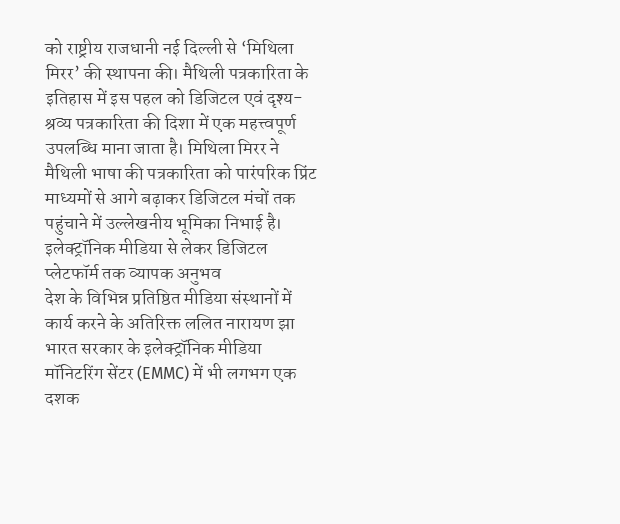को राष्ट्रीय राजधानी नई दिल्ली से ‘मिथिला मिरर’ की स्थापना की। मैथिली पत्रकारिता के इतिहास में इस पहल को डिजिटल एवं दृश्य-श्रव्य पत्रकारिता की दिशा में एक महत्त्वपूर्ण उपलब्धि माना जाता है। मिथिला मिरर ने मैथिली भाषा की पत्रकारिता को पारंपरिक प्रिंट माध्यमों से आगे बढ़ाकर डिजिटल मंचों तक पहुंचाने में उल्लेखनीय भूमिका निभाई है।
इलेक्ट्रॉनिक मीडिया से लेकर डिजिटल प्लेटफॉर्म तक व्यापक अनुभव
देश के विभिन्न प्रतिष्ठित मीडिया संस्थानों में कार्य करने के अतिरिक्त ललित नारायण झा भारत सरकार के इलेक्ट्रॉनिक मीडिया मॉनिटरिंग सेंटर (EMMC) में भी लगभग एक दशक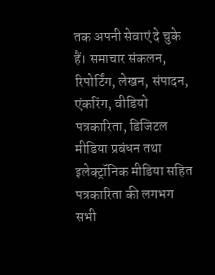तक अपनी सेवाएं दे चुके हैं। समाचार संकलन, रिपोर्टिंग, लेखन, संपादन, एंकरिंग, वीडियो पत्रकारिता, डिजिटल मीडिया प्रबंधन तथा इलेक्ट्रॉनिक मीडिया सहित पत्रकारिता की लगभग सभी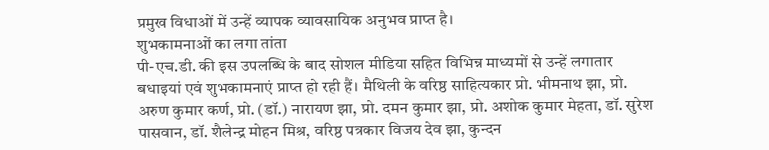प्रमुख विधाओं में उन्हें व्यापक व्यावसायिक अनुभव प्राप्त है।
शुभकामनाओं का लगा तांता
पी-एच.डी. की इस उपलब्धि के बाद सोशल मीडिया सहित विभिन्न माध्यमों से उन्हें लगातार बधाइयां एवं शुभकामनाएं प्राप्त हो रही हैं। मैथिली के वरिष्ठ साहित्यकार प्रो. भीमनाथ झा, प्रो. अरुण कुमार कर्ण, प्रो. (डॉ.) नारायण झा, प्रो. दमन कुमार झा, प्रो. अशोक कुमार मेहता, डॉ. सुरेश पासवान, डॉ. शैलेन्द्र मोहन मिश्र, वरिष्ठ पत्रकार विजय देव झा, कुन्दन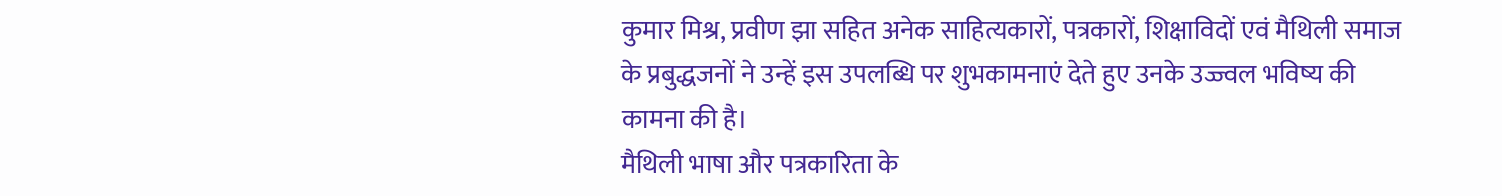कुमार मिश्र, प्रवीण झा सहित अनेक साहित्यकारों, पत्रकारों, शिक्षाविदों एवं मैथिली समाज के प्रबुद्धजनों ने उन्हें इस उपलब्धि पर शुभकामनाएं देते हुए उनके उज्ज्वल भविष्य की कामना की है।
मैथिली भाषा और पत्रकारिता के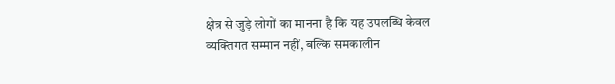क्षेत्र से जुड़े लोगों का मानना है कि यह उपलब्धि केवल व्यक्तिगत सम्मान नहीं, बल्कि समकालीन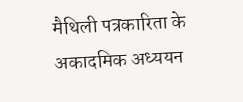मैथिली पत्रकारिता के अकादमिक अध्ययन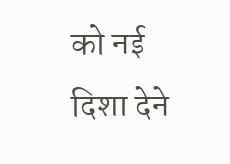को नई दिशा देने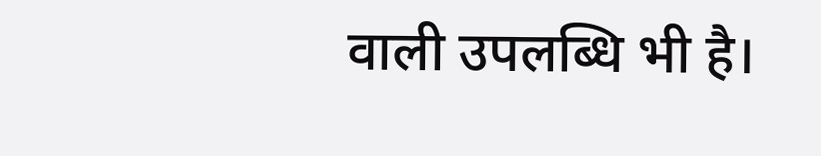वाली उपलब्धि भी है।